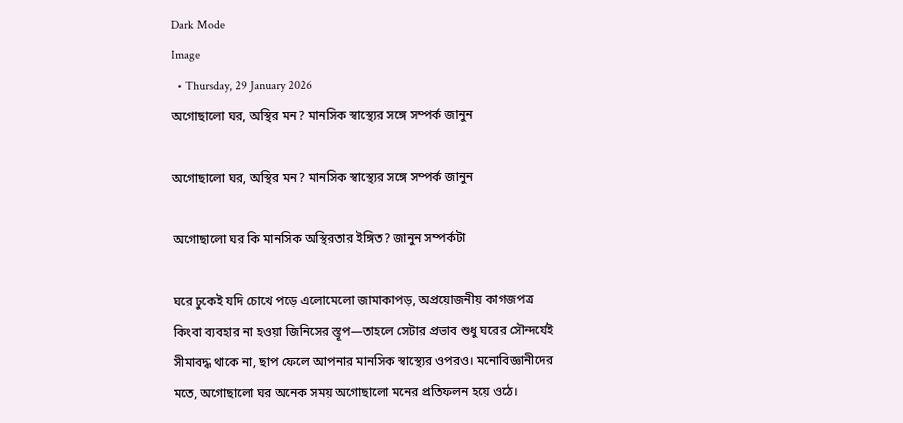Dark Mode
Image
  • Thursday, 29 January 2026
অগোছালো ঘর, অস্থির মন? মানসিক স্বাস্থ্যের সঙ্গে সম্পর্ক জানুন

অগোছালো ঘর, অস্থির মন? মানসিক স্বাস্থ্যের সঙ্গে সম্পর্ক জানুন

অগোছালো ঘর কি মানসিক অস্থিরতার ইঙ্গিত? জানুন সম্পর্কটা

ঘরে ঢুকেই যদি চোখে পড়ে এলোমেলো জামাকাপড়, অপ্রয়োজনীয় কাগজপত্র কিংবা ব্যবহার না হওয়া জিনিসের স্তূপ—তাহলে সেটার প্রভাব শুধু ঘরের সৌন্দর্যেই সীমাবদ্ধ থাকে না, ছাপ ফেলে আপনার মানসিক স্বাস্থ্যের ওপরও। মনোবিজ্ঞানীদের মতে, অগোছালো ঘর অনেক সময় অগোছালো মনের প্রতিফলন হয়ে ওঠে।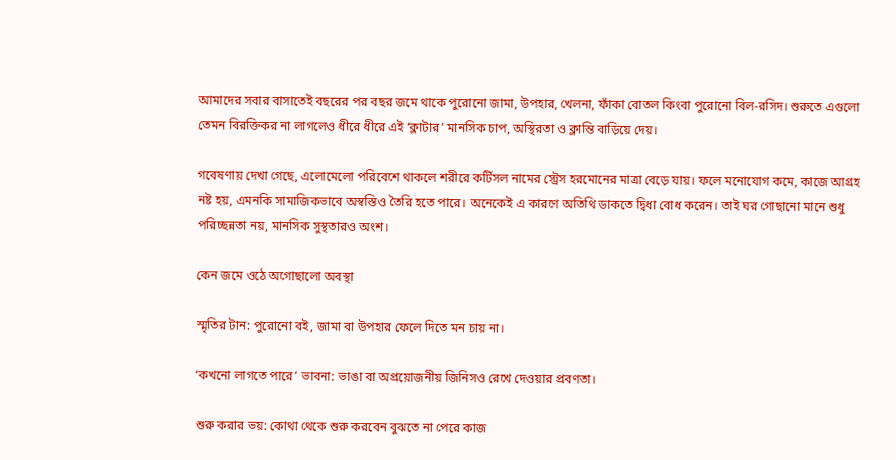আমাদের সবার বাসাতেই বছরের পর বছর জমে থাকে পুরোনো জামা, উপহার, খেলনা, ফাঁকা বোতল কিংবা পুরোনো বিল-রসিদ। শুরুতে এগুলো তেমন বিরক্তিকর না লাগলেও ধীরে ধীরে এই ‘ক্লাটার’ মানসিক চাপ, অস্থিরতা ও ক্লান্তি বাড়িয়ে দেয়।

গবেষণায় দেখা গেছে, এলোমেলো পরিবেশে থাকলে শরীরে কর্টিসল নামের স্ট্রেস হরমোনের মাত্রা বেড়ে যায়। ফলে মনোযোগ কমে, কাজে আগ্রহ নষ্ট হয়, এমনকি সামাজিকভাবে অস্বস্তিও তৈরি হতে পারে। অনেকেই এ কারণে অতিথি ডাকতে দ্বিধা বোধ করেন। তাই ঘর গোছানো মানে শুধু পরিচ্ছন্নতা নয়, মানসিক সুস্থতারও অংশ।

কেন জমে ওঠে অগোছালো অবস্থা

স্মৃতির টান: পুরোনো বই, জামা বা উপহার ফেলে দিতে মন চায় না।

‘কখনো লাগতে পারে’ ভাবনা: ভাঙা বা অপ্রয়োজনীয় জিনিসও রেখে দেওয়ার প্রবণতা।

শুরু করার ভয়: কোথা থেকে শুরু করবেন বুঝতে না পেরে কাজ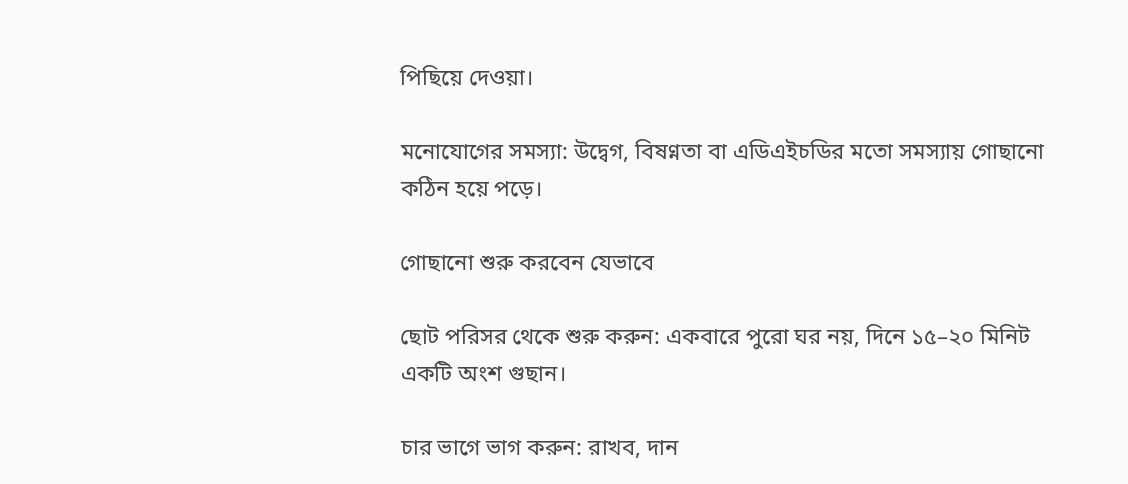পিছিয়ে দেওয়া।

মনোযোগের সমস্যা: উদ্বেগ, বিষণ্নতা বা এডিএইচডির মতো সমস্যায় গোছানো কঠিন হয়ে পড়ে।

গোছানো শুরু করবেন যেভাবে

ছোট পরিসর থেকে শুরু করুন: একবারে পুরো ঘর নয়, দিনে ১৫–২০ মিনিট একটি অংশ গুছান।

চার ভাগে ভাগ করুন: রাখব, দান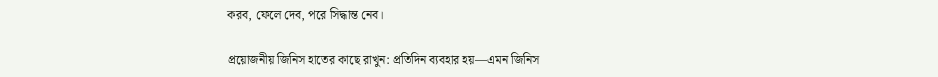করব, ফেলে দেব, পরে সিদ্ধান্ত নেব।

প্রয়োজনীয় জিনিস হাতের কাছে রাখুন: প্রতিদিন ব্যবহার হয়—এমন জিনিস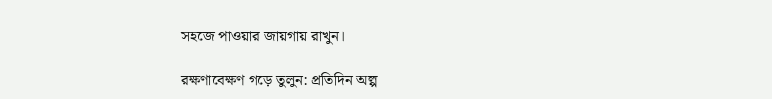সহজে পাওয়ার জায়গায় রাখুন।

রক্ষণাবেক্ষণ গড়ে তুলুন: প্রতিদিন অল্প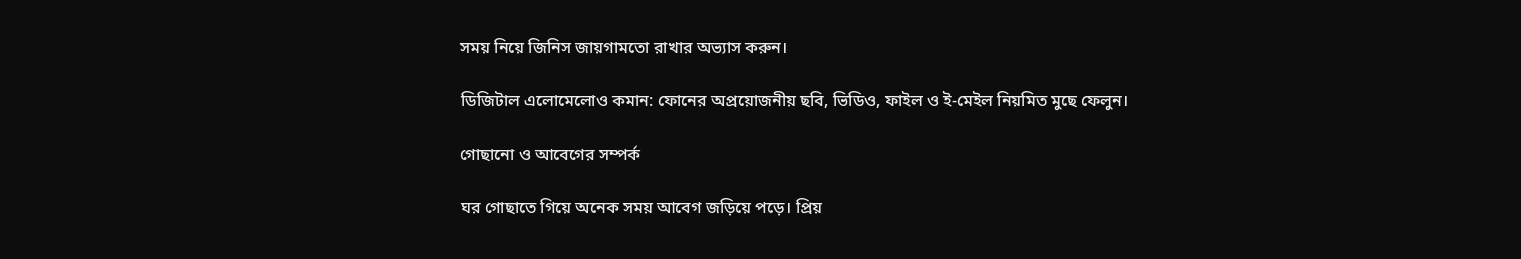সময় নিয়ে জিনিস জায়গামতো রাখার অভ্যাস করুন।

ডিজিটাল এলোমেলোও কমান: ফোনের অপ্রয়োজনীয় ছবি, ভিডিও, ফাইল ও ই-মেইল নিয়মিত মুছে ফেলুন।

গোছানো ও আবেগের সম্পর্ক

ঘর গোছাতে গিয়ে অনেক সময় আবেগ জড়িয়ে পড়ে। প্রিয়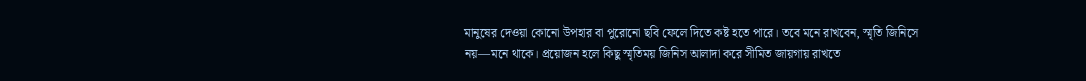মানুষের দেওয়া কোনো উপহার বা পুরোনো ছবি ফেলে দিতে কষ্ট হতে পারে। তবে মনে রাখবেন, স্মৃতি জিনিসে নয়—মনে থাকে। প্রয়োজন হলে কিছু স্মৃতিময় জিনিস আলাদা করে সীমিত জায়গায় রাখতে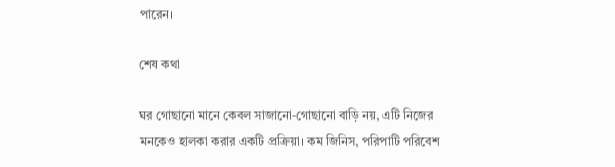পারেন।

শেষ কথা

ঘর গোছানো মানে কেবল সাজানো-গোছানো বাড়ি নয়, এটি নিজের মনকেও হালকা করার একটি প্রক্রিয়া। কম জিনিস, পরিপাটি পরিবেশ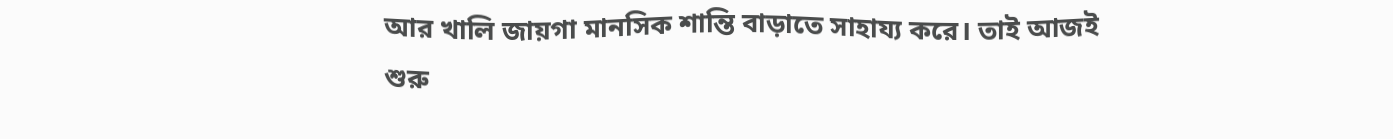আর খালি জায়গা মানসিক শান্তি বাড়াতে সাহায্য করে। তাই আজই শুরু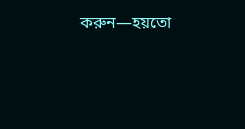করুন—হয়তো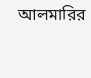আলমারির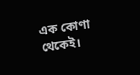এক কোণা থেকেই।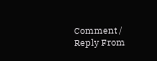Comment / Reply From